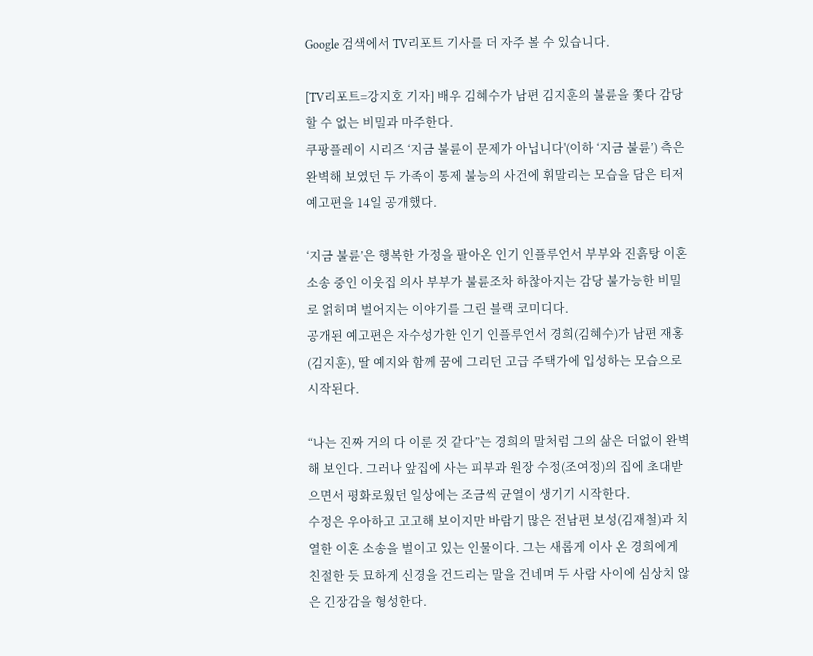Google 검색에서 TV리포트 기사를 더 자주 볼 수 있습니다.

[TV리포트=강지호 기자] 배우 김혜수가 남편 김지훈의 불륜을 쫓다 감당할 수 없는 비밀과 마주한다.
쿠팡플레이 시리즈 ‘지금 불륜이 문제가 아닙니다'(이하 ‘지금 불륜’) 측은 완벽해 보였던 두 가족이 통제 불능의 사건에 휘말리는 모습을 담은 티저 예고편을 14일 공개했다.

‘지금 불륜’은 행복한 가정을 팔아온 인기 인플루언서 부부와 진흙탕 이혼 소송 중인 이웃집 의사 부부가 불륜조차 하찮아지는 감당 불가능한 비밀로 얽히며 벌어지는 이야기를 그린 블랙 코미디다.
공개된 예고편은 자수성가한 인기 인플루언서 경희(김혜수)가 남편 재홍(김지훈), 딸 예지와 함께 꿈에 그리던 고급 주택가에 입성하는 모습으로 시작된다.

“나는 진짜 거의 다 이룬 것 같다”는 경희의 말처럼 그의 삶은 더없이 완벽해 보인다. 그러나 앞집에 사는 피부과 원장 수정(조여정)의 집에 초대받으면서 평화로웠던 일상에는 조금씩 균열이 생기기 시작한다.
수정은 우아하고 고고해 보이지만 바람기 많은 전남편 보성(김재철)과 치열한 이혼 소송을 벌이고 있는 인물이다. 그는 새롭게 이사 온 경희에게 친절한 듯 묘하게 신경을 건드리는 말을 건네며 두 사람 사이에 심상치 않은 긴장감을 형성한다.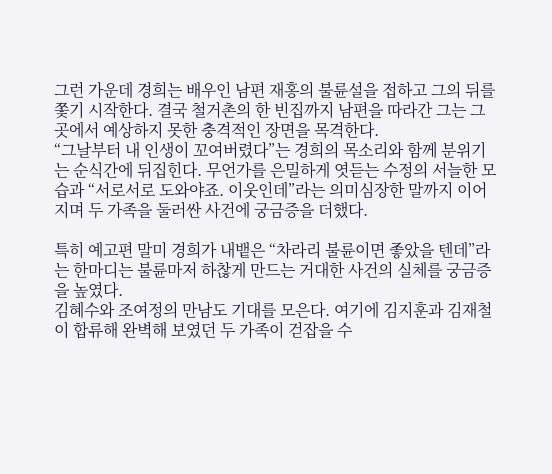그런 가운데 경희는 배우인 남편 재홍의 불륜설을 접하고 그의 뒤를 쫓기 시작한다. 결국 철거촌의 한 빈집까지 남편을 따라간 그는 그곳에서 예상하지 못한 충격적인 장면을 목격한다.
“그날부터 내 인생이 꼬여버렸다”는 경희의 목소리와 함께 분위기는 순식간에 뒤집힌다. 무언가를 은밀하게 엿듣는 수정의 서늘한 모습과 “서로서로 도와야죠. 이웃인데”라는 의미심장한 말까지 이어지며 두 가족을 둘러싼 사건에 궁금증을 더했다.

특히 예고편 말미 경희가 내뱉은 “차라리 불륜이면 좋았을 텐데”라는 한마디는 불륜마저 하찮게 만드는 거대한 사건의 실체를 궁금증을 높였다.
김혜수와 조여정의 만남도 기대를 모은다. 여기에 김지훈과 김재철이 합류해 완벽해 보였던 두 가족이 걷잡을 수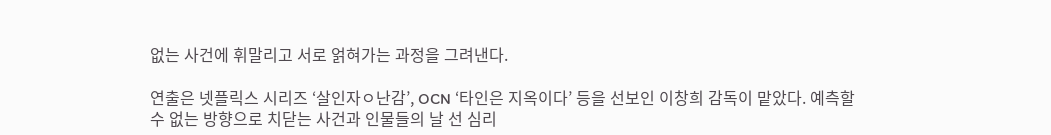없는 사건에 휘말리고 서로 얽혀가는 과정을 그려낸다.

연출은 넷플릭스 시리즈 ‘살인자ㅇ난감’, OCN ‘타인은 지옥이다’ 등을 선보인 이창희 감독이 맡았다. 예측할 수 없는 방향으로 치닫는 사건과 인물들의 날 선 심리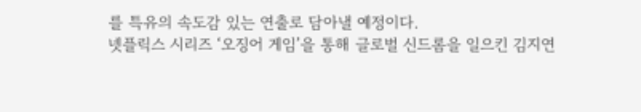를 특유의 속도감 있는 연출로 담아낼 예정이다.
넷플릭스 시리즈 ‘오징어 게임’을 통해 글로벌 신드롬을 일으킨 김지연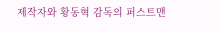제작자와 황동혁 감독의 퍼스트맨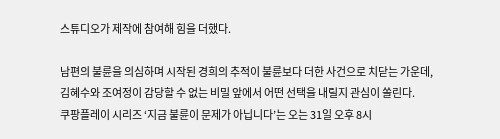스튜디오가 제작에 참여해 힘을 더했다.

남편의 불륜을 의심하며 시작된 경희의 추적이 불륜보다 더한 사건으로 치닫는 가운데, 김혜수와 조여정이 감당할 수 없는 비밀 앞에서 어떤 선택을 내릴지 관심이 쏠린다.
쿠팡플레이 시리즈 ‘지금 불륜이 문제가 아닙니다’는 오는 31일 오후 8시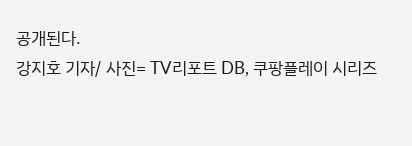공개된다.
강지호 기자/ 사진= TV리포트 DB, 쿠팡플레이 시리즈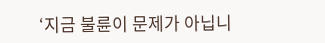‘지금 불륜이 문제가 아닙니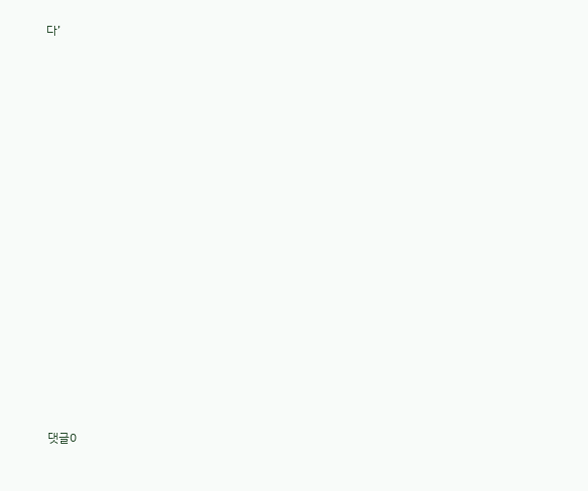다’



















댓글0